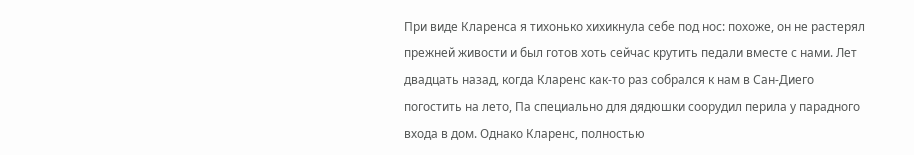При виде Кларенса я тихонько хихикнула себе под нос: похоже, он не растерял прежней живости и был готов хоть сейчас крутить педали вместе с нами. Лет двадцать назад, когда Кларенс как-то раз собрался к нам в Сан-Диего погостить на лето, Па специально для дядюшки соорудил перила у парадного входа в дом. Однако Кларенс, полностью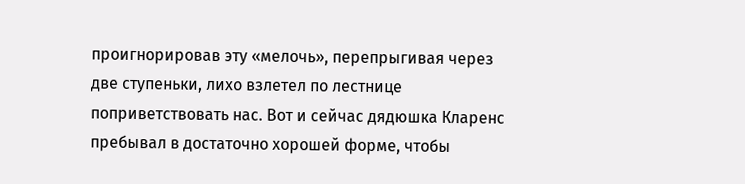проигнорировав эту «мелочь», перепрыгивая через две ступеньки, лихо взлетел по лестнице поприветствовать нас. Вот и сейчас дядюшка Кларенс пребывал в достаточно хорошей форме, чтобы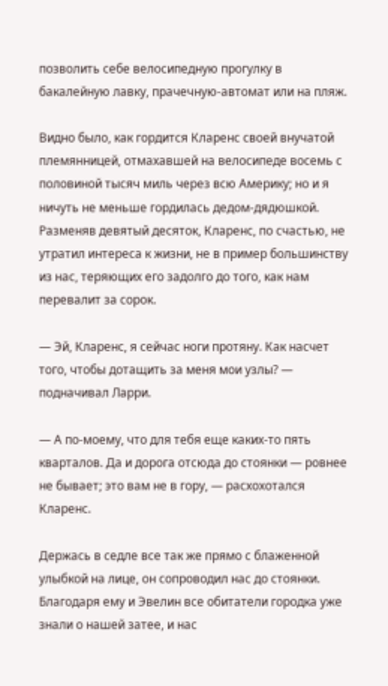позволить себе велосипедную прогулку в бакалейную лавку, прачечную-автомат или на пляж.

Видно было, как гордится Кларенс своей внучатой племянницей, отмахавшей на велосипеде восемь с половиной тысяч миль через всю Америку; но и я ничуть не меньше гордилась дедом-дядюшкой. Разменяв девятый десяток, Кларенс, по счастью, не утратил интереса к жизни, не в пример большинству из нас, теряющих его задолго до того, как нам перевалит за сорок.

— Эй, Кларенс, я сейчас ноги протяну. Как насчет того, чтобы дотащить за меня мои узлы? — подначивал Ларри.

— А по-моему, что для тебя еще каких-то пять кварталов. Да и дорога отсюда до стоянки — ровнее не бывает; это вам не в гору, — расхохотался Кларенс.

Держась в седле все так же прямо с блаженной улыбкой на лице, он сопроводил нас до стоянки. Благодаря ему и Эвелин все обитатели городка уже знали о нашей затее, и нас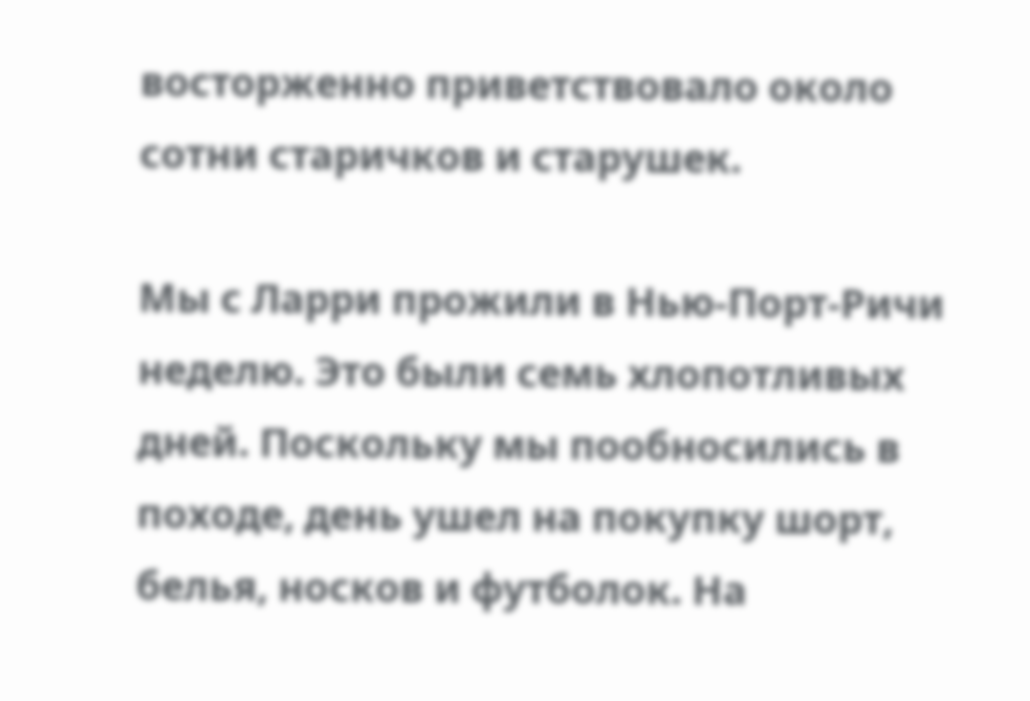восторженно приветствовало около сотни старичков и старушек.

Мы с Ларри прожили в Нью-Порт-Ричи неделю. Это были семь хлопотливых дней. Поскольку мы пообносились в походе, день ушел на покупку шорт, белья, носков и футболок. На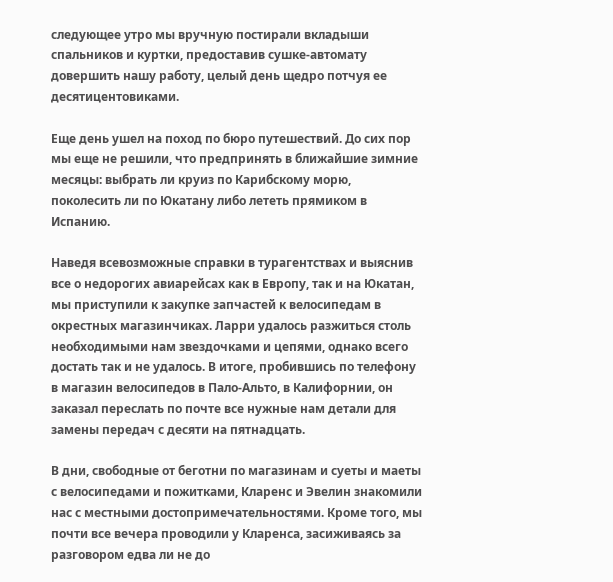следующее утро мы вручную постирали вкладыши спальников и куртки, предоставив сушке-автомату довершить нашу работу, целый день щедро потчуя ее десятицентовиками.

Еще день ушел на поход по бюро путешествий. До сих пор мы еще не решили, что предпринять в ближайшие зимние месяцы: выбрать ли круиз по Карибскому морю, поколесить ли по Юкатану либо лететь прямиком в Испанию.

Наведя всевозможные справки в турагентствах и выяснив все о недорогих авиарейсах как в Европу, так и на Юкатан, мы приступили к закупке запчастей к велосипедам в окрестных магазинчиках. Ларри удалось разжиться столь необходимыми нам звездочками и цепями, однако всего достать так и не удалось. В итоге, пробившись по телефону в магазин велосипедов в Пало-Альто, в Калифорнии, он заказал переслать по почте все нужные нам детали для замены передач с десяти на пятнадцать.

В дни, свободные от беготни по магазинам и суеты и маеты с велосипедами и пожитками, Кларенс и Эвелин знакомили нас с местными достопримечательностями. Кроме того, мы почти все вечера проводили у Кларенса, засиживаясь за разговором едва ли не до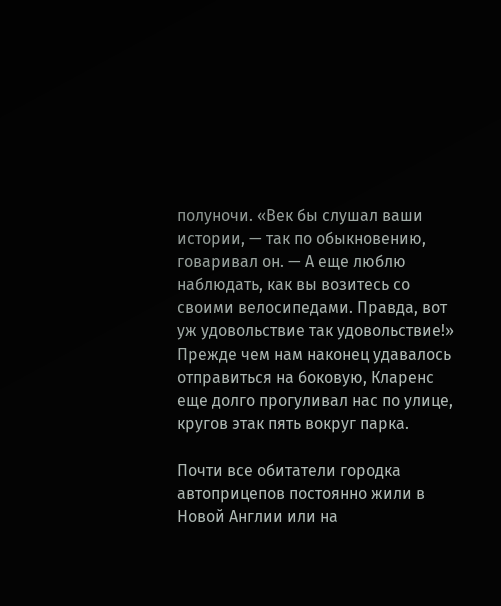полуночи. «Век бы слушал ваши истории, — так по обыкновению, говаривал он. — А еще люблю наблюдать, как вы возитесь со своими велосипедами. Правда, вот уж удовольствие так удовольствие!» Прежде чем нам наконец удавалось отправиться на боковую, Кларенс еще долго прогуливал нас по улице, кругов этак пять вокруг парка.

Почти все обитатели городка автоприцепов постоянно жили в Новой Англии или на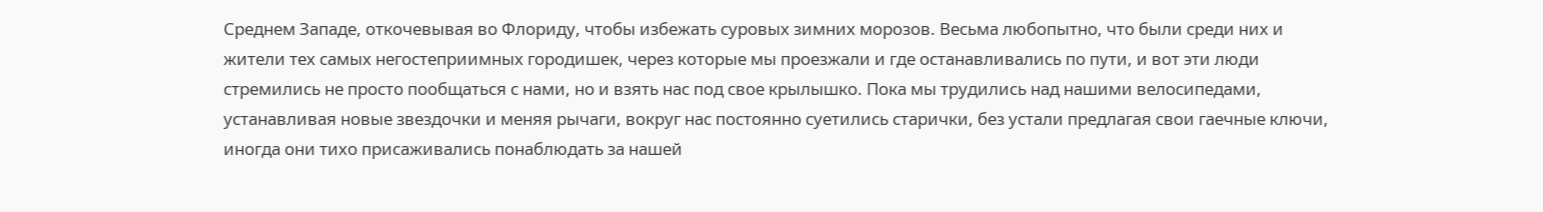Среднем Западе, откочевывая во Флориду, чтобы избежать суровых зимних морозов. Весьма любопытно, что были среди них и жители тех самых негостеприимных городишек, через которые мы проезжали и где останавливались по пути, и вот эти люди стремились не просто пообщаться с нами, но и взять нас под свое крылышко. Пока мы трудились над нашими велосипедами, устанавливая новые звездочки и меняя рычаги, вокруг нас постоянно суетились старички, без устали предлагая свои гаечные ключи, иногда они тихо присаживались понаблюдать за нашей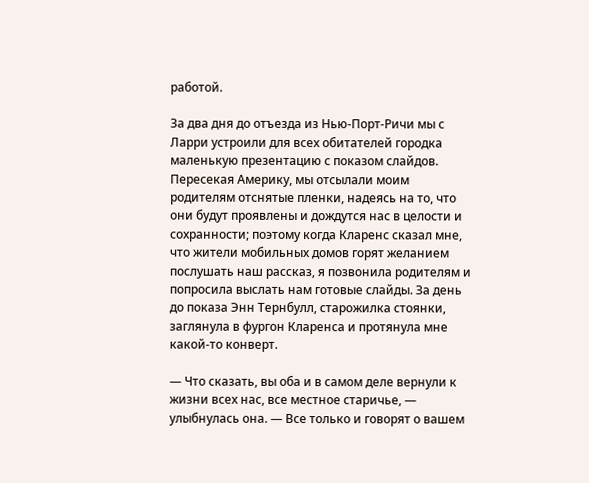работой.

За два дня до отъезда из Нью-Порт-Ричи мы с Ларри устроили для всех обитателей городка маленькую презентацию с показом слайдов. Пересекая Америку, мы отсылали моим родителям отснятые пленки, надеясь на то, что они будут проявлены и дождутся нас в целости и сохранности; поэтому когда Кларенс сказал мне, что жители мобильных домов горят желанием послушать наш рассказ, я позвонила родителям и попросила выслать нам готовые слайды. За день до показа Энн Тернбулл, старожилка стоянки, заглянула в фургон Кларенса и протянула мне какой-то конверт.

— Что сказать, вы оба и в самом деле вернули к жизни всех нас, все местное старичье, — улыбнулась она. — Все только и говорят о вашем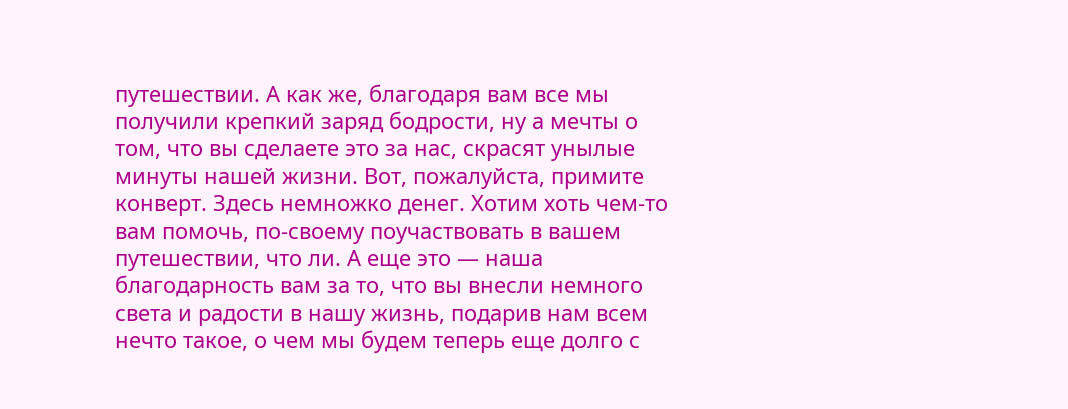путешествии. А как же, благодаря вам все мы получили крепкий заряд бодрости, ну а мечты о том, что вы сделаете это за нас, скрасят унылые минуты нашей жизни. Вот, пожалуйста, примите конверт. Здесь немножко денег. Хотим хоть чем-то вам помочь, по-своему поучаствовать в вашем путешествии, что ли. А еще это — наша благодарность вам за то, что вы внесли немного света и радости в нашу жизнь, подарив нам всем нечто такое, о чем мы будем теперь еще долго с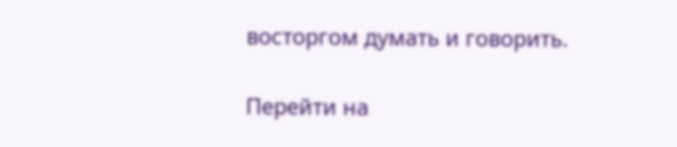восторгом думать и говорить.

Перейти на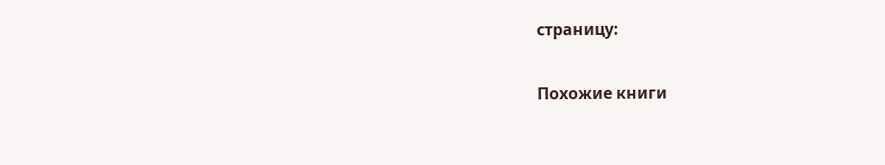страницу:

Похожие книги